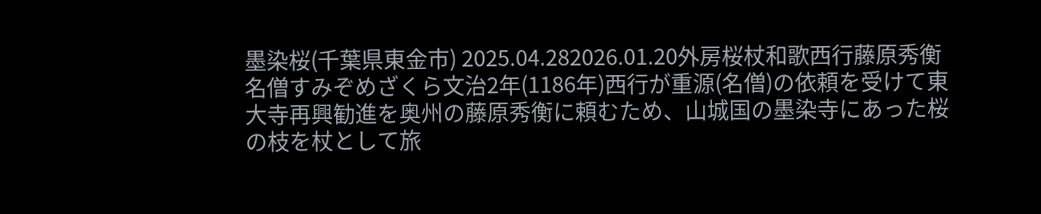墨染桜(千葉県東金市) 2025.04.282026.01.20外房桜杖和歌西行藤原秀衡名僧すみぞめざくら文治2年(1186年)西行が重源(名僧)の依頼を受けて東大寺再興勧進を奥州の藤原秀衡に頼むため、山城国の墨染寺にあった桜の枝を杖として旅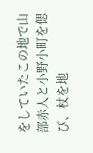をしていたこの地で山部赤人と小野小町を偲び、杖を地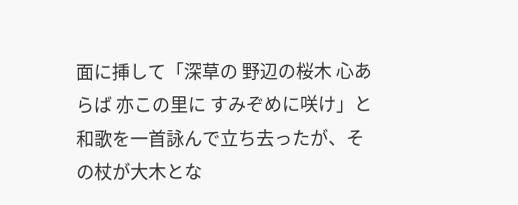面に挿して「深草の 野辺の桜木 心あらば 亦この里に すみぞめに咲け」と和歌を一首詠んで立ち去ったが、その杖が大木とな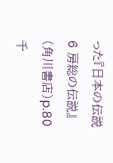った『日本の伝説6 房総の伝説』(角川書店)p.80千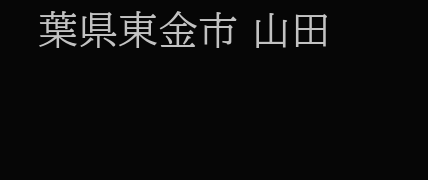葉県東金市 山田